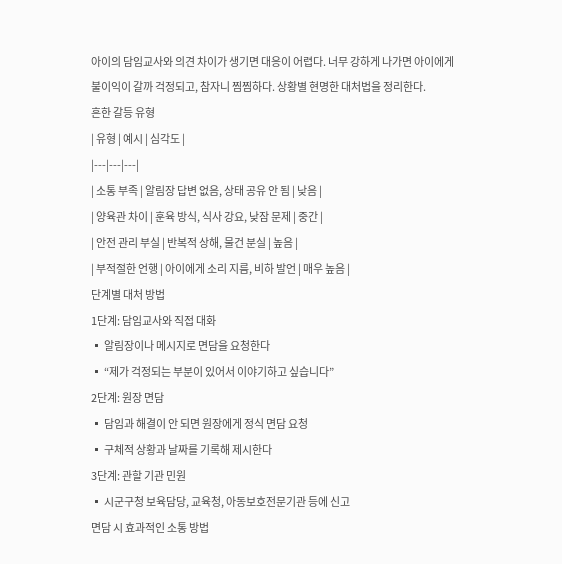아이의 담임교사와 의견 차이가 생기면 대응이 어렵다. 너무 강하게 나가면 아이에게 불이익이 갈까 걱정되고, 참자니 찜찜하다. 상황별 현명한 대처법을 정리한다.
흔한 갈등 유형
| 유형 | 예시 | 심각도 |
|---|---|---|
| 소통 부족 | 알림장 답변 없음, 상태 공유 안 됨 | 낮음 |
| 양육관 차이 | 훈육 방식, 식사 강요, 낮잠 문제 | 중간 |
| 안전 관리 부실 | 반복적 상해, 물건 분실 | 높음 |
| 부적절한 언행 | 아이에게 소리 지름, 비하 발언 | 매우 높음 |
단계별 대처 방법
1단계: 담임교사와 직접 대화
▪ 알림장이나 메시지로 면담을 요청한다
▪ “제가 걱정되는 부분이 있어서 이야기하고 싶습니다”
2단계: 원장 면담
▪ 담임과 해결이 안 되면 원장에게 정식 면담 요청
▪ 구체적 상황과 날짜를 기록해 제시한다
3단계: 관할 기관 민원
▪ 시군구청 보육담당, 교육청, 아동보호전문기관 등에 신고
면담 시 효과적인 소통 방법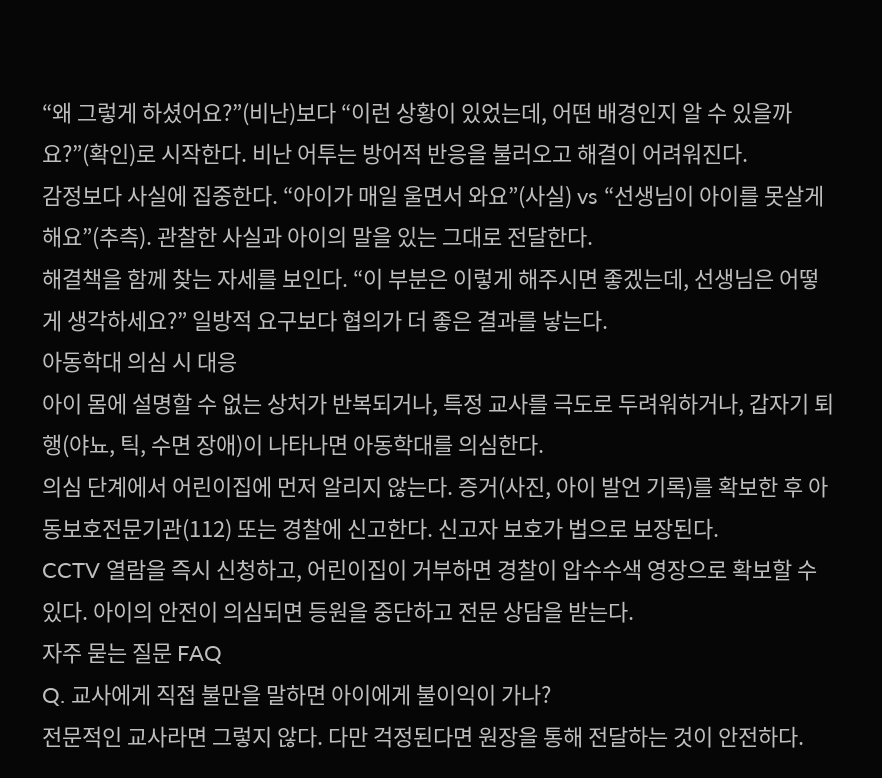“왜 그렇게 하셨어요?”(비난)보다 “이런 상황이 있었는데, 어떤 배경인지 알 수 있을까요?”(확인)로 시작한다. 비난 어투는 방어적 반응을 불러오고 해결이 어려워진다.
감정보다 사실에 집중한다. “아이가 매일 울면서 와요”(사실) vs “선생님이 아이를 못살게 해요”(추측). 관찰한 사실과 아이의 말을 있는 그대로 전달한다.
해결책을 함께 찾는 자세를 보인다. “이 부분은 이렇게 해주시면 좋겠는데, 선생님은 어떻게 생각하세요?” 일방적 요구보다 협의가 더 좋은 결과를 낳는다.
아동학대 의심 시 대응
아이 몸에 설명할 수 없는 상처가 반복되거나, 특정 교사를 극도로 두려워하거나, 갑자기 퇴행(야뇨, 틱, 수면 장애)이 나타나면 아동학대를 의심한다.
의심 단계에서 어린이집에 먼저 알리지 않는다. 증거(사진, 아이 발언 기록)를 확보한 후 아동보호전문기관(112) 또는 경찰에 신고한다. 신고자 보호가 법으로 보장된다.
CCTV 열람을 즉시 신청하고, 어린이집이 거부하면 경찰이 압수수색 영장으로 확보할 수 있다. 아이의 안전이 의심되면 등원을 중단하고 전문 상담을 받는다.
자주 묻는 질문 FAQ
Q. 교사에게 직접 불만을 말하면 아이에게 불이익이 가나?
전문적인 교사라면 그렇지 않다. 다만 걱정된다면 원장을 통해 전달하는 것이 안전하다.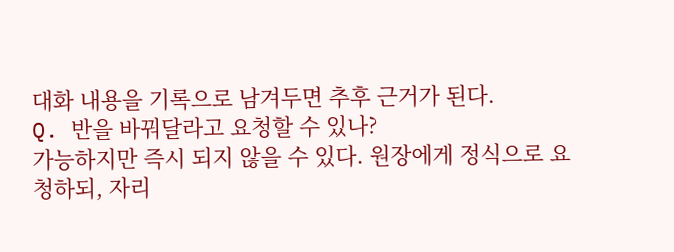대화 내용을 기록으로 남겨두면 추후 근거가 된다.
Q. 반을 바꿔달라고 요청할 수 있나?
가능하지만 즉시 되지 않을 수 있다. 원장에게 정식으로 요청하되, 자리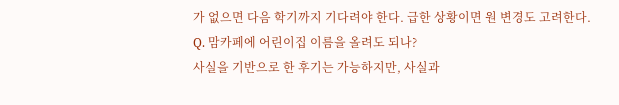가 없으면 다음 학기까지 기다려야 한다. 급한 상황이면 원 변경도 고려한다.
Q. 맘카페에 어린이집 이름을 올려도 되나?
사실을 기반으로 한 후기는 가능하지만, 사실과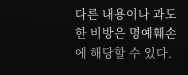다른 내용이나 과도한 비방은 명예훼손에 해당할 수 있다.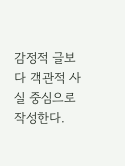감정적 글보다 객관적 사실 중심으로 작성한다.